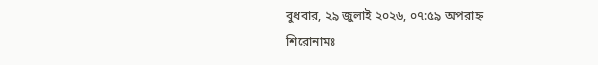বুধবার, ২৯ জুলাই ২০২৬, ০৭:৫৯ অপরাহ্ন
শিরোনামঃ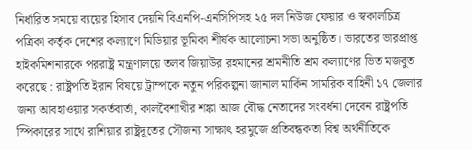নির্ধারিত সময়ে ব্যয়ের হিসাব দেয়নি বিএনপি-এনসিপিসহ ২৫ দল নিউজ ফেয়ার ও স্বকালচিত্র পত্রিকা কর্তৃক দেশের কল্যাণে মিডিয়ার ভূমিকা শীর্ষক আলোচনা সভা অনুষ্ঠিত। ভারতের ভারপ্রাপ্ত হাইকমিশনারকে পররাষ্ট্র মন্ত্রণালয়ে তলব জিয়াউর রহমানের শ্রমনীতি শ্রম কল্যাণের ভিত মজবুত করেছে : রাষ্ট্রপতি ইরান বিষয়ে ট্রাম্পকে নতুন পরিকল্পনা জানাল মার্কিন সামরিক বাহিনী ১৭ জেলার জন্য আবহাওয়ার সকর্তবার্তা, কালবৈশাখীর শঙ্কা আজ বৌদ্ধ নেতাদের সংবর্ধনা দেবেন রাষ্ট্রপতি স্পিকারের সাথে রাশিয়ার রাষ্ট্রদূতের সৌজন্য সাক্ষাৎ হরমুজে প্রতিবন্ধকতা বিশ্ব অর্থনীতিকে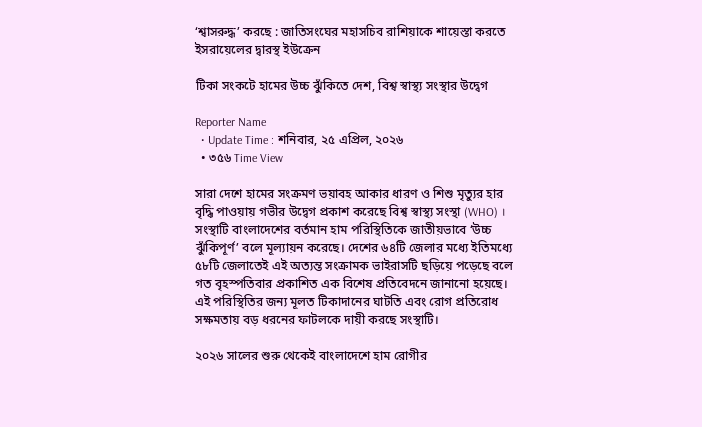‘শ্বাসরুদ্ধ’ করছে : জাতিসংঘের মহাসচিব রাশিয়াকে শায়েস্তা করতে ইসরায়েলের দ্বারস্থ ইউক্রেন

টিকা সংকটে হামের উচ্চ ঝুঁকিতে দেশ, বিশ্ব স্বাস্থ্য সংস্থার উদ্বেগ

Reporter Name
  • Update Time : শনিবার, ২৫ এপ্রিল, ২০২৬
  • ৩৫৬ Time View

সারা দেশে হামের সংক্রমণ ভয়াবহ আকার ধারণ ও শিশু মৃত্যুর হার বৃদ্ধি পাওয়ায় গভীর উদ্বেগ প্রকাশ করেছে বিশ্ব স্বাস্থ্য সংস্থা (WHO) । সংস্থাটি বাংলাদেশের বর্তমান হাম পরিস্থিতিকে জাতীয়ভাবে ‘উচ্চ ঝুঁকিপূর্ণ’ বলে মূল্যায়ন করেছে। দেশের ৬৪টি জেলার মধ্যে ইতিমধ্যে ৫৮টি জেলাতেই এই অত্যন্ত সংক্রামক ভাইরাসটি ছড়িয়ে পড়েছে বলে গত বৃহস্পতিবার প্রকাশিত এক বিশেষ প্রতিবেদনে জানানো হয়েছে। এই পরিস্থিতির জন্য মূলত টিকাদানের ঘাটতি এবং রোগ প্রতিরোধ সক্ষমতায় বড় ধরনের ফাটলকে দায়ী করছে সংস্থাটি।

২০২৬ সালের শুরু থেকেই বাংলাদেশে হাম রোগীর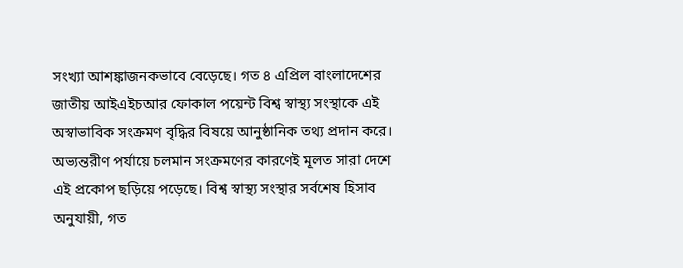সংখ্যা আশঙ্কাজনকভাবে বেড়েছে। গত ৪ এপ্রিল বাংলাদেশের জাতীয় আইএইচআর ফোকাল পয়েন্ট বিশ্ব স্বাস্থ্য সংস্থাকে এই অস্বাভাবিক সংক্রমণ বৃদ্ধির বিষয়ে আনুষ্ঠানিক তথ্য প্রদান করে। অভ্যন্তরীণ পর্যায়ে চলমান সংক্রমণের কারণেই মূলত সারা দেশে এই প্রকোপ ছড়িয়ে পড়েছে। বিশ্ব স্বাস্থ্য সংস্থার সর্বশেষ হিসাব অনুযায়ী, গত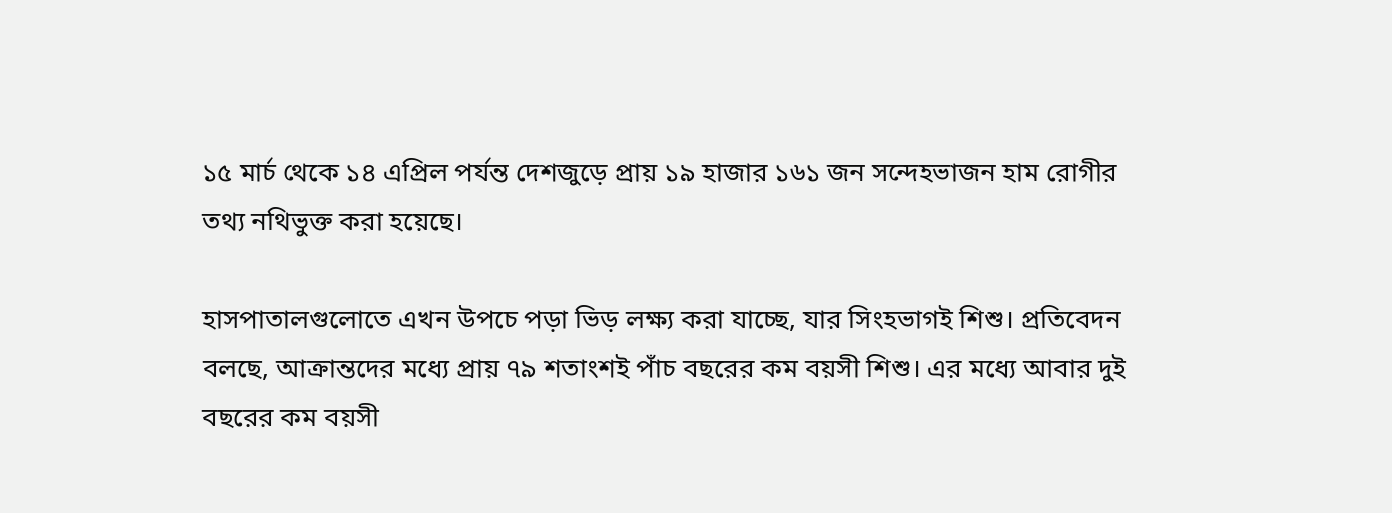১৫ মার্চ থেকে ১৪ এপ্রিল পর্যন্ত দেশজুড়ে প্রায় ১৯ হাজার ১৬১ জন সন্দেহভাজন হাম রোগীর তথ্য নথিভুক্ত করা হয়েছে।

হাসপাতালগুলোতে এখন উপচে পড়া ভিড় লক্ষ্য করা যাচ্ছে, যার সিংহভাগই শিশু। প্রতিবেদন বলছে, আক্রান্তদের মধ্যে প্রায় ৭৯ শতাংশই পাঁচ বছরের কম বয়সী শিশু। এর মধ্যে আবার দুই বছরের কম বয়সী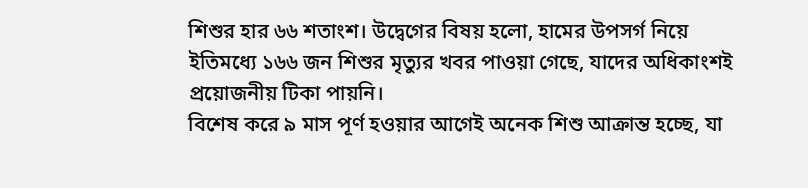শিশুর হার ৬৬ শতাংশ। উদ্বেগের বিষয় হলো, হামের উপসর্গ নিয়ে ইতিমধ্যে ১৬৬ জন শিশুর মৃত্যুর খবর পাওয়া গেছে, যাদের অধিকাংশই প্রয়োজনীয় টিকা পায়নি।
বিশেষ করে ৯ মাস পূর্ণ হওয়ার আগেই অনেক শিশু আক্রান্ত হচ্ছে, যা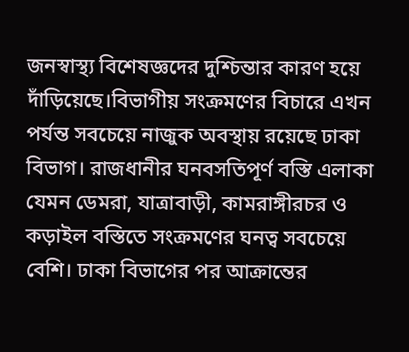জনস্বাস্থ্য বিশেষজ্ঞদের দুশ্চিন্তার কারণ হয়ে দাঁড়িয়েছে।বিভাগীয় সংক্রমণের বিচারে এখন পর্যন্ত সবচেয়ে নাজুক অবস্থায় রয়েছে ঢাকা বিভাগ। রাজধানীর ঘনবসতিপূর্ণ বস্তি এলাকা যেমন ডেমরা, যাত্রাবাড়ী, কামরাঙ্গীরচর ও কড়াইল বস্তিতে সংক্রমণের ঘনত্ব সবচেয়ে বেশি। ঢাকা বিভাগের পর আক্রান্তের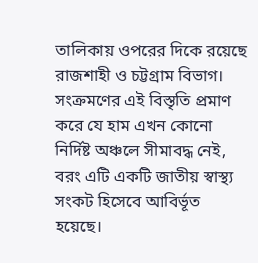তালিকায় ওপরের দিকে রয়েছে রাজশাহী ও চট্টগ্রাম বিভাগ। সংক্রমণের এই বিস্তৃতি প্রমাণ করে যে হাম এখন কোনো নির্দিষ্ট অঞ্চলে সীমাবদ্ধ নেই, বরং এটি একটি জাতীয় স্বাস্থ্য সংকট হিসেবে আবির্ভূত হয়েছে।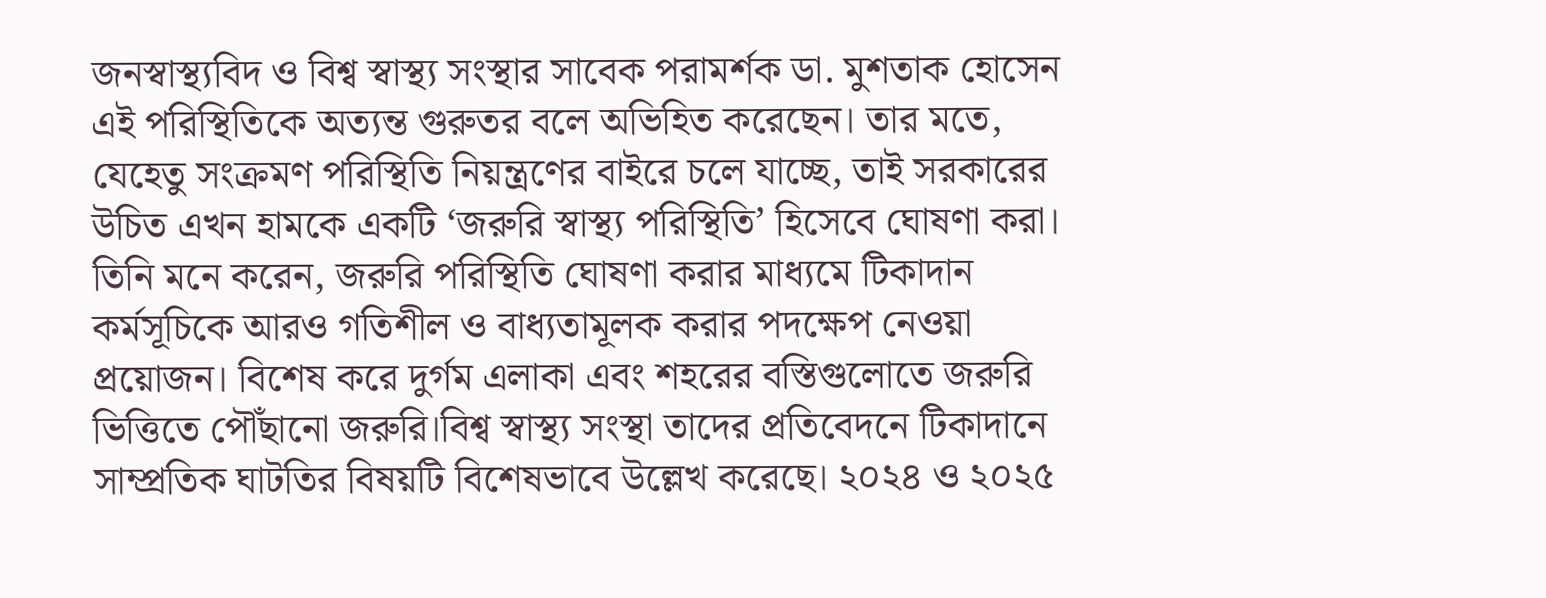জনস্বাস্থ্যবিদ ও বিশ্ব স্বাস্থ্য সংস্থার সাবেক পরামর্শক ডা. মুশতাক হোসেন এই পরিস্থিতিকে অত্যন্ত গুরুতর বলে অভিহিত করেছেন। তার মতে, যেহেতু সংক্রমণ পরিস্থিতি নিয়ন্ত্রণের বাইরে চলে যাচ্ছে, তাই সরকারের উচিত এখন হামকে একটি ‘জরুরি স্বাস্থ্য পরিস্থিতি’ হিসেবে ঘোষণা করা। তিনি মনে করেন, জরুরি পরিস্থিতি ঘোষণা করার মাধ্যমে টিকাদান কর্মসূচিকে আরও গতিশীল ও বাধ্যতামূলক করার পদক্ষেপ নেওয়া প্রয়োজন। বিশেষ করে দুর্গম এলাকা এবং শহরের বস্তিগুলোতে জরুরি ভিত্তিতে পৌঁছানো জরুরি।বিশ্ব স্বাস্থ্য সংস্থা তাদের প্রতিবেদনে টিকাদানে সাম্প্রতিক ঘাটতির বিষয়টি বিশেষভাবে উল্লেখ করেছে। ২০২৪ ও ২০২৫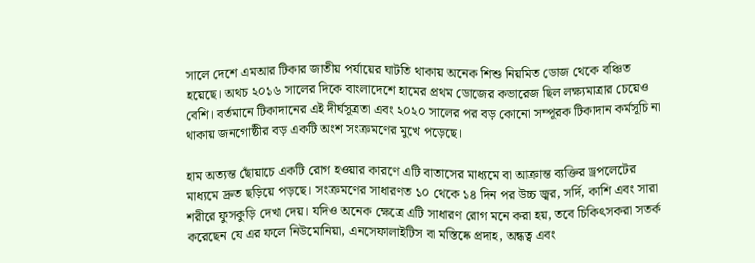সালে দেশে এমআর টিকার জাতীয় পর্যায়ের ঘাটতি থাকায় অনেক শিশু নিয়মিত ডোজ থেকে বঞ্চিত হয়েছে। অথচ ২০১৬ সালের দিকে বাংলাদেশে হামের প্রথম ডোজের কভারেজ ছিল লক্ষ্যমাত্রার চেয়েও বেশি। বর্তমানে টিকাদানের এই দীর্ঘসূত্রতা এবং ২০২০ সালের পর বড় কোনো সম্পূরক টিকাদান কর্মসূচি না থাকায় জনগোষ্ঠীর বড় একটি অংশ সংক্রমণের মুখে পড়েছে।

হাম অত্যন্ত ছোঁয়াচে একটি রোগ হওয়ার কারণে এটি বাতাসের মাধ্যমে বা আক্রান্ত ব্যক্তির ড্রপলেটের মাধ্যমে দ্রুত ছড়িয়ে পড়ছে। সংক্রমণের সাধারণত ১০ থেকে ১৪ দিন পর উচ্চ জ্বর, সর্দি, কাশি এবং সারা শরীরে ফুসকুড়ি দেখা দেয়। যদিও অনেক ক্ষেত্রে এটি সাধারণ রোগ মনে করা হয়, তবে চিকিৎসকরা সতর্ক করেছেন যে এর ফলে নিউমোনিয়া, এনসেফালাইটিস বা মস্তিষ্কে প্রদাহ, অন্ধত্ব এবং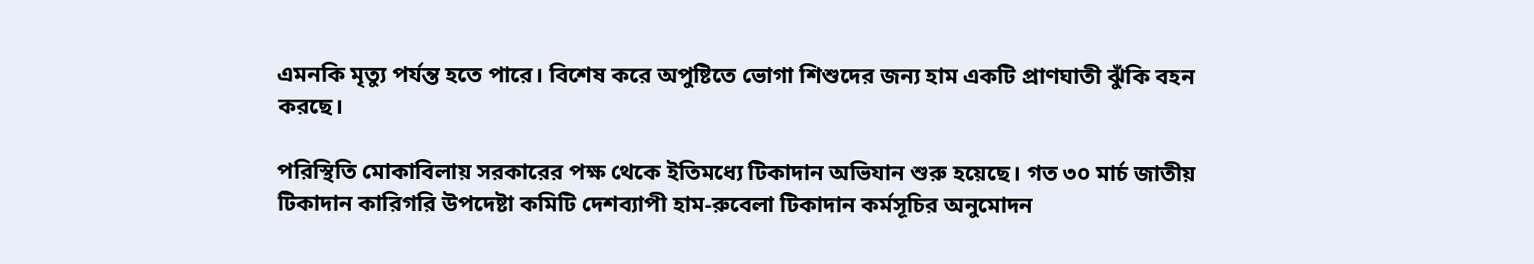এমনকি মৃত্যু পর্যন্ত হতে পারে। বিশেষ করে অপুষ্টিতে ভোগা শিশুদের জন্য হাম একটি প্রাণঘাতী ঝুঁকি বহন করছে।

পরিস্থিতি মোকাবিলায় সরকারের পক্ষ থেকে ইতিমধ্যে টিকাদান অভিযান শুরু হয়েছে। গত ৩০ মার্চ জাতীয় টিকাদান কারিগরি উপদেষ্টা কমিটি দেশব্যাপী হাম-রুবেলা টিকাদান কর্মসূচির অনুমোদন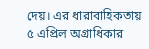দেয়। এর ধারাবাহিকতায় ৫ এপ্রিল অগ্রাধিকার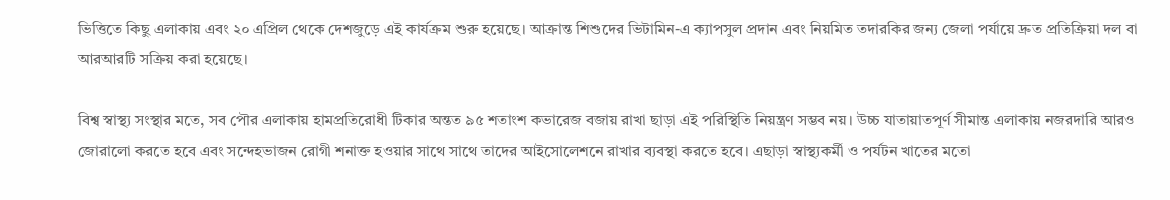ভিত্তিতে কিছু এলাকায় এবং ২০ এপ্রিল থেকে দেশজুড়ে এই কার্যক্রম শুরু হয়েছে। আক্রান্ত শিশুদের ভিটামিন-এ ক্যাপসুল প্রদান এবং নিয়মিত তদারকির জন্য জেলা পর্যায়ে দ্রুত প্রতিক্রিয়া দল বা আরআরটি সক্রিয় করা হয়েছে।

বিশ্ব স্বাস্থ্য সংস্থার মতে, সব পৌর এলাকায় হামপ্রতিরোধী টিকার অন্তত ৯৫ শতাংশ কভারেজ বজায় রাখা ছাড়া এই পরিস্থিতি নিয়ন্ত্রণ সম্ভব নয়। উচ্চ যাতায়াতপূর্ণ সীমান্ত এলাকায় নজরদারি আরও জোরালো করতে হবে এবং সন্দেহভাজন রোগী শনাক্ত হওয়ার সাথে সাথে তাদের আইসোলেশনে রাখার ব্যবস্থা করতে হবে। এছাড়া স্বাস্থ্যকর্মী ও পর্যটন খাতের মতো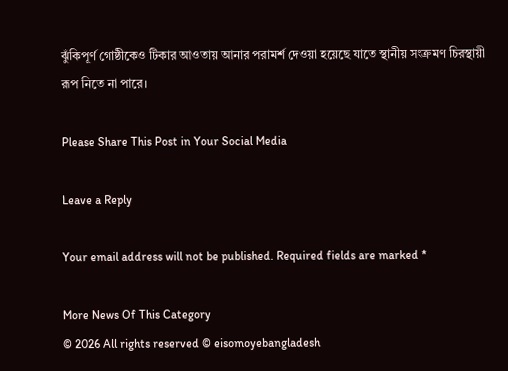ঝুঁকিপূর্ণ গোষ্ঠীকেও টিকার আওতায় আনার পরামর্শ দেওয়া হয়েছে যাতে স্থানীয় সংক্রমণ চিরস্থায়ী রূপ নিতে না পারে।

Please Share This Post in Your Social Media

Leave a Reply

Your email address will not be published. Required fields are marked *

More News Of This Category
© 2026 All rights reserved © eisomoyebangladesh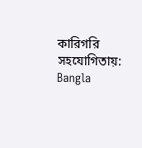কারিগরি সহযোগিতায়: Bangla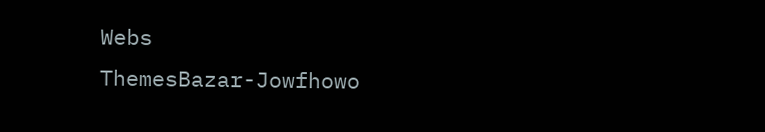Webs
ThemesBazar-Jowfhowo